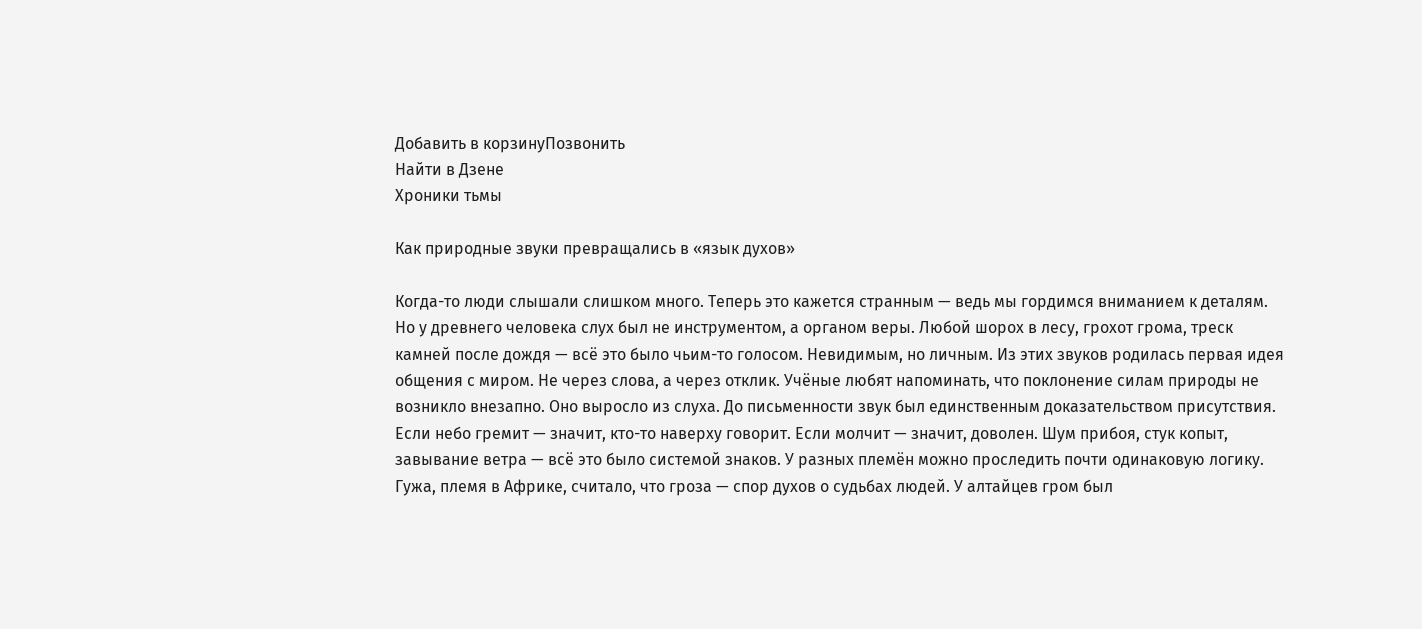Добавить в корзинуПозвонить
Найти в Дзене
Хроники тьмы

Как природные звуки превращались в «язык духов»

Когда-то люди слышали слишком много. Теперь это кажется странным — ведь мы гордимся вниманием к деталям. Но у древнего человека слух был не инструментом, а органом веры. Любой шорох в лесу, грохот грома, треск камней после дождя — всё это было чьим-то голосом. Невидимым, но личным. Из этих звуков родилась первая идея общения с миром. Не через слова, а через отклик. Учёные любят напоминать, что поклонение силам природы не возникло внезапно. Оно выросло из слуха. До письменности звук был единственным доказательством присутствия. Если небо гремит — значит, кто-то наверху говорит. Если молчит — значит, доволен. Шум прибоя, стук копыт, завывание ветра — всё это было системой знаков. У разных племён можно проследить почти одинаковую логику. Гужа, племя в Африке, считало, что гроза — спор духов о судьбах людей. У алтайцев гром был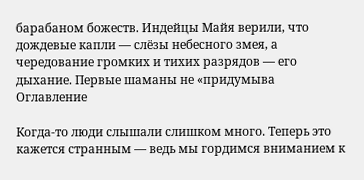барабаном божеств. Индейцы Майя верили, что дождевые капли — слёзы небесного змея, а чередование громких и тихих разрядов — его дыхание. Первые шаманы не «придумыва
Оглавление

Когда-то люди слышали слишком много. Теперь это кажется странным — ведь мы гордимся вниманием к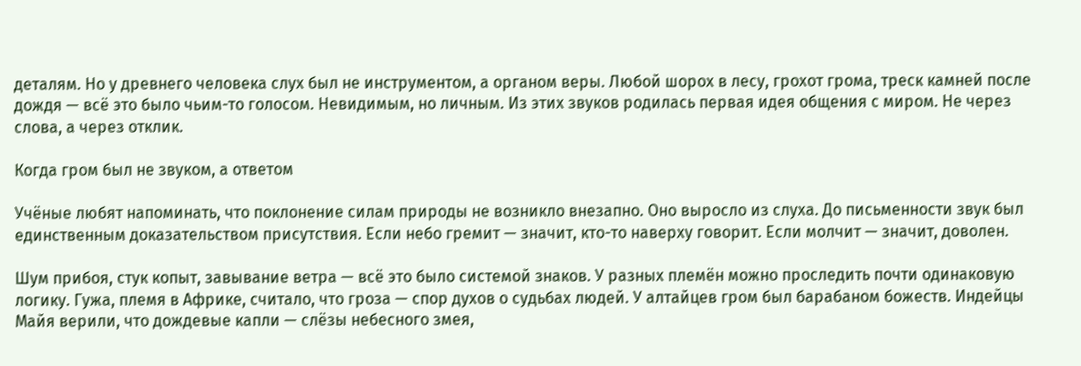деталям. Но у древнего человека слух был не инструментом, а органом веры. Любой шорох в лесу, грохот грома, треск камней после дождя — всё это было чьим-то голосом. Невидимым, но личным. Из этих звуков родилась первая идея общения с миром. Не через слова, а через отклик.

Когда гром был не звуком, а ответом

Учёные любят напоминать, что поклонение силам природы не возникло внезапно. Оно выросло из слуха. До письменности звук был единственным доказательством присутствия. Если небо гремит — значит, кто-то наверху говорит. Если молчит — значит, доволен.

Шум прибоя, стук копыт, завывание ветра — всё это было системой знаков. У разных племён можно проследить почти одинаковую логику. Гужа, племя в Африке, считало, что гроза — спор духов о судьбах людей. У алтайцев гром был барабаном божеств. Индейцы Майя верили, что дождевые капли — слёзы небесного змея,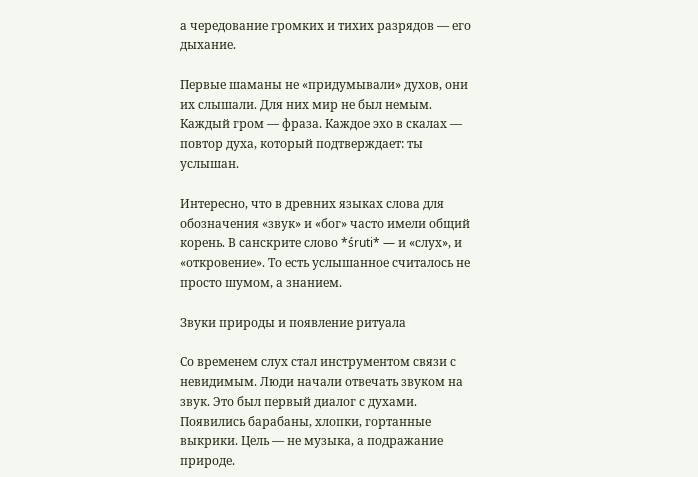а чередование громких и тихих разрядов — его дыхание.

Первые шаманы не «придумывали» духов, они их слышали. Для них мир не был немым. Каждый гром — фраза. Каждое эхо в скалах — повтор духа, который подтверждает: ты услышан.

Интересно, что в древних языках слова для обозначения «звук» и «бог» часто имели общий корень. В санскрите слово *śruti* — и «слух», и «откровение». То есть услышанное считалось не просто шумом, а знанием.

Звуки природы и появление ритуала

Со временем слух стал инструментом связи с невидимым. Люди начали отвечать звуком на звук. Это был первый диалог с духами. Появились барабаны, хлопки, гортанные выкрики. Цель — не музыка, а подражание природе.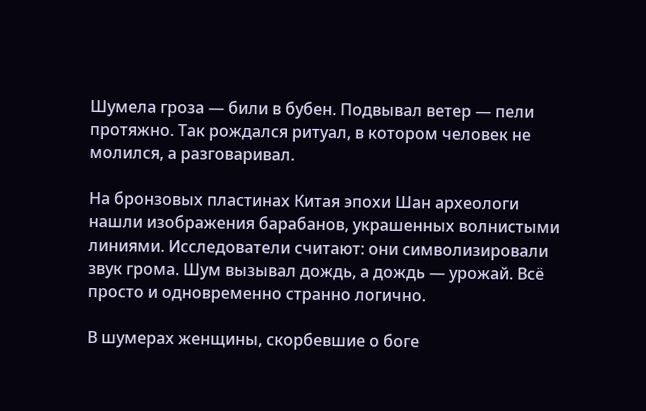Шумела гроза — били в бубен. Подвывал ветер — пели протяжно. Так рождался ритуал, в котором человек не молился, а разговаривал.

На бронзовых пластинах Китая эпохи Шан археологи нашли изображения барабанов, украшенных волнистыми линиями. Исследователи считают: они символизировали звук грома. Шум вызывал дождь, а дождь — урожай. Всё просто и одновременно странно логично.

В шумерах женщины, скорбевшие о боге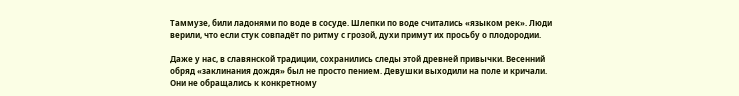Таммузе, били ладонями по воде в сосуде. Шлепки по воде считались «языком рек». Люди верили, что если стук совпадёт по ритму с грозой, духи примут их просьбу о плодородии.

Даже у нас, в славянской традиции, сохранились следы этой древней привычки. Весенний обряд «заклинания дождя» был не просто пением. Девушки выходили на поле и кричали. Они не обращались к конкретному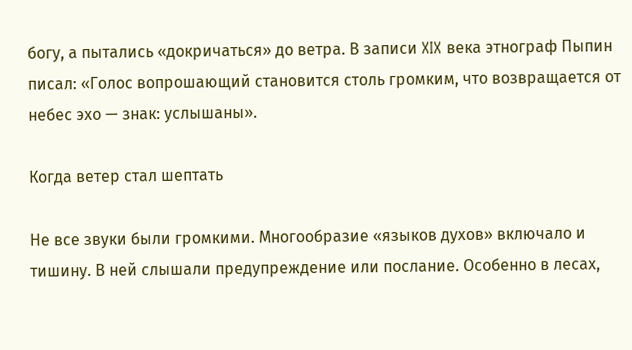богу, а пытались «докричаться» до ветра. В записи XIX века этнограф Пыпин писал: «Голос вопрошающий становится столь громким, что возвращается от небес эхо — знак: услышаны».

Когда ветер стал шептать

Не все звуки были громкими. Многообразие «языков духов» включало и тишину. В ней слышали предупреждение или послание. Особенно в лесах,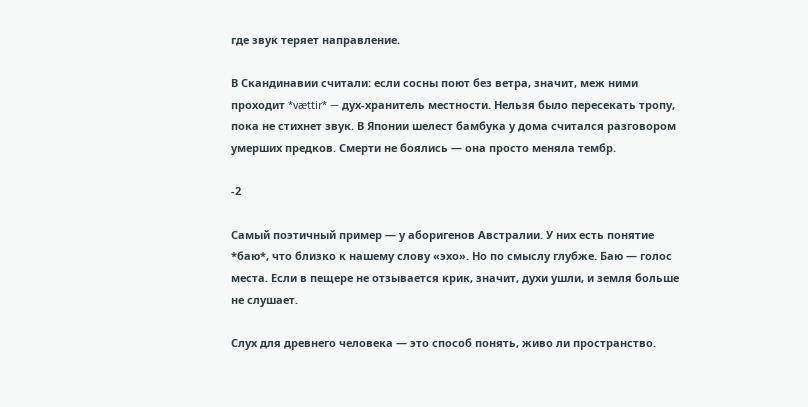где звук теряет направление.

В Скандинавии считали: если сосны поют без ветра, значит, меж ними проходит *vættir* — дух-хранитель местности. Нельзя было пересекать тропу, пока не стихнет звук. В Японии шелест бамбука у дома считался разговором умерших предков. Смерти не боялись — она просто меняла тембр.

-2

Самый поэтичный пример — у аборигенов Австралии. У них есть понятие *баю*, что близко к нашему слову «эхо». Но по смыслу глубже. Баю — голос места. Если в пещере не отзывается крик, значит, духи ушли, и земля больше не слушает.

Слух для древнего человека — это способ понять, живо ли пространство.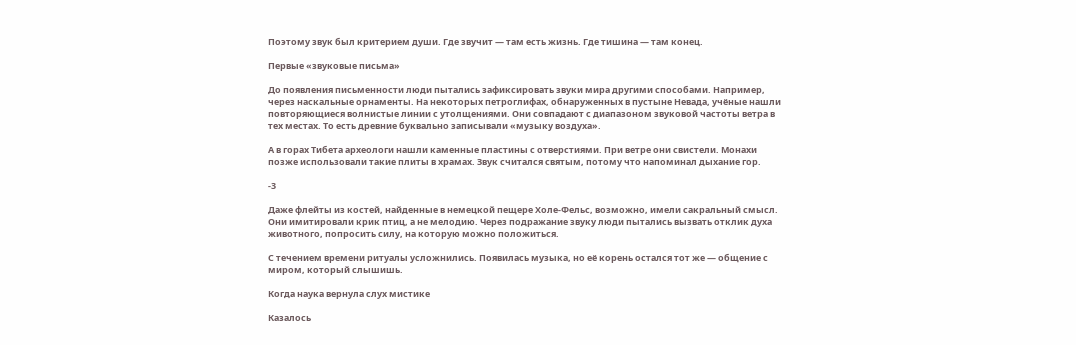Поэтому звук был критерием души. Где звучит — там есть жизнь. Где тишина — там конец.

Первые «звуковые письма»

До появления письменности люди пытались зафиксировать звуки мира другими способами. Например, через наскальные орнаменты. На некоторых петроглифах, обнаруженных в пустыне Невада, учёные нашли повторяющиеся волнистые линии с утолщениями. Они совпадают с диапазоном звуковой частоты ветра в тех местах. То есть древние буквально записывали «музыку воздуха».

А в горах Тибета археологи нашли каменные пластины с отверстиями. При ветре они свистели. Монахи позже использовали такие плиты в храмах. Звук считался святым, потому что напоминал дыхание гор.

-3

Даже флейты из костей, найденные в немецкой пещере Холе-Фельс, возможно, имели сакральный смысл. Они имитировали крик птиц, а не мелодию. Через подражание звуку люди пытались вызвать отклик духа животного, попросить силу, на которую можно положиться.

С течением времени ритуалы усложнились. Появилась музыка, но её корень остался тот же — общение с миром, который слышишь.

Когда наука вернула слух мистике

Казалось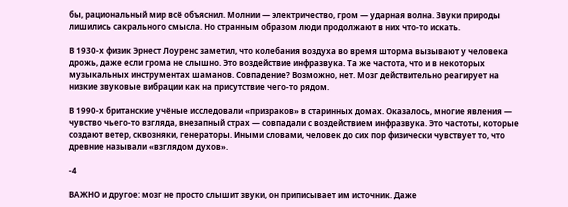бы, рациональный мир всё объяснил. Молнии — электричество, гром — ударная волна. Звуки природы лишились сакрального смысла. Но странным образом люди продолжают в них что-то искать.

В 1930-х физик Эрнест Лоуренс заметил, что колебания воздуха во время шторма вызывают у человека дрожь, даже если грома не слышно. Это воздействие инфразвука. Та же частота, что и в некоторых музыкальных инструментах шаманов. Совпадение? Возможно, нет. Мозг действительно реагирует на низкие звуковые вибрации как на присутствие чего-то рядом.

В 1990-х британские учёные исследовали «призраков» в старинных домах. Оказалось, многие явления — чувство чьего-то взгляда, внезапный страх — совпадали с воздействием инфразвука. Это частоты, которые создают ветер, сквозняки, генераторы. Иными словами, человек до сих пор физически чувствует то, что древние называли «взглядом духов».

-4

ВАЖНО и другое: мозг не просто слышит звуки, он приписывает им источник. Даже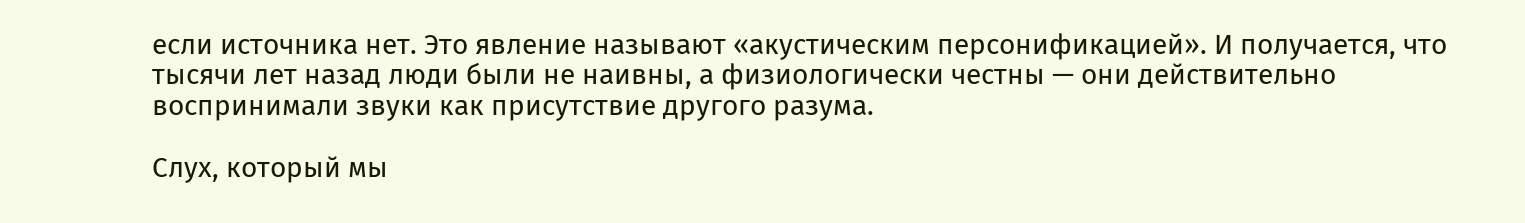если источника нет. Это явление называют «акустическим персонификацией». И получается, что тысячи лет назад люди были не наивны, а физиологически честны — они действительно воспринимали звуки как присутствие другого разума.

Слух, который мы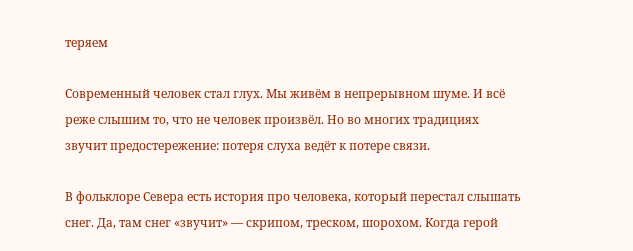теряем

Современный человек стал глух. Мы живём в непрерывном шуме. И всё реже слышим то, что не человек произвёл. Но во многих традициях звучит предостережение: потеря слуха ведёт к потере связи.

В фольклоре Севера есть история про человека, который перестал слышать снег. Да, там снег «звучит» — скрипом, треском, шорохом. Когда герой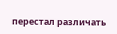перестал различать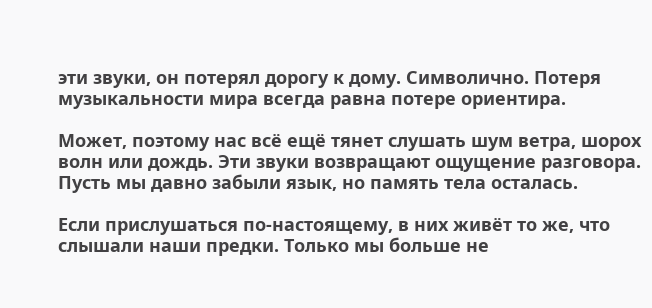эти звуки, он потерял дорогу к дому. Символично. Потеря музыкальности мира всегда равна потере ориентира.

Может, поэтому нас всё ещё тянет слушать шум ветра, шорох волн или дождь. Эти звуки возвращают ощущение разговора. Пусть мы давно забыли язык, но память тела осталась.

Если прислушаться по-настоящему, в них живёт то же, что слышали наши предки. Только мы больше не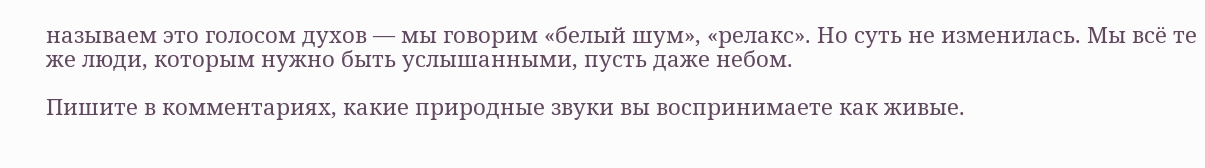называем это голосом духов — мы говорим «белый шум», «релакс». Но суть не изменилась. Мы всё те же люди, которым нужно быть услышанными, пусть даже небом.

Пишите в комментариях, какие природные звуки вы воспринимаете как живые.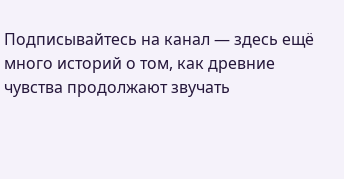Подписывайтесь на канал — здесь ещё много историй о том, как древние чувства продолжают звучать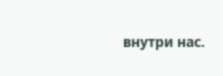внутри нас.